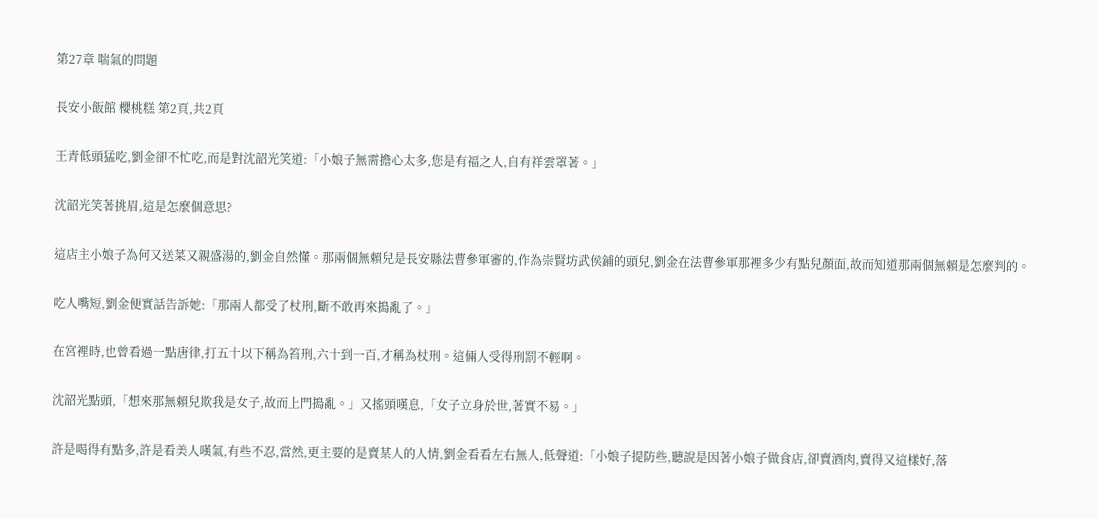第27章 喘氣的問題

長安小飯館 櫻桃糕 第2頁,共2頁

王青低頭猛吃,劉金卻不忙吃,而是對沈韶光笑道:「小娘子無需擔心太多,您是有福之人,自有祥雲罩著。」

沈韶光笑著挑眉,這是怎麼個意思?

這店主小娘子為何又送菜又親盛湯的,劉金自然懂。那兩個無賴兒是長安縣法曹參軍審的,作為崇賢坊武侯鋪的頭兒,劉金在法曹參軍那裡多少有點兒顏面,故而知道那兩個無賴是怎麼判的。

吃人嘴短,劉金便實話告訴她:「那兩人都受了杖刑,斷不敢再來搗亂了。」

在宮裡時,也曾看過一點唐律,打五十以下稱為笞刑,六十到一百,才稱為杖刑。這倆人受得刑罰不輕啊。

沈韶光點頭,「想來那無賴兒欺我是女子,故而上門搗亂。」又搖頭嘆息,「女子立身於世,著實不易。」

許是喝得有點多,許是看美人嘆氣,有些不忍,當然,更主要的是賣某人的人情,劉金看看左右無人,低聲道:「小娘子提防些,聽說是因著小娘子做食店,卻賣酒肉,賣得又這樣好,落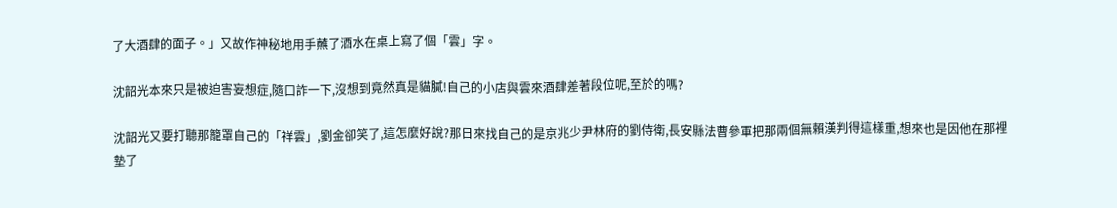了大酒肆的面子。」又故作神秘地用手蘸了酒水在桌上寫了個「雲」字。

沈韶光本來只是被迫害妄想症,隨口詐一下,沒想到竟然真是貓膩!自己的小店與雲來酒肆差著段位呢,至於的嗎?

沈韶光又要打聽那籠罩自己的「祥雲」,劉金卻笑了,這怎麼好說?那日來找自己的是京兆少尹林府的劉侍衛,長安縣法曹參軍把那兩個無賴漢判得這樣重,想來也是因他在那裡墊了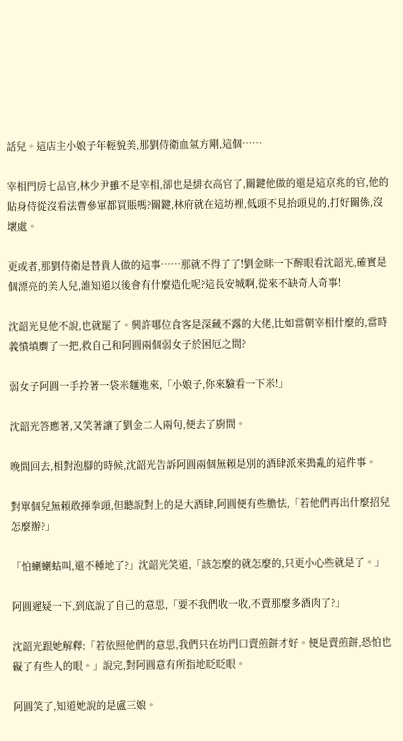話兒。這店主小娘子年輕貌美,那劉侍衛血氣方剛,這個……

宰相門房七品官,林少尹雖不是宰相,卻也是緋衣高官了,關鍵他做的還是這京兆的官,他的貼身侍從沒看法曹參軍都買賬嗎?關鍵,林府就在這坊裡,低頭不見抬頭見的,打好關係,沒壞處。

更或者,那劉侍衛是替貴人做的這事……那就不得了了!劉金眯一下醉眼看沈韶光,確實是個漂亮的美人兒,誰知道以後會有什麼造化呢?這長安城啊,從來不缺奇人奇事!

沈韶光見他不說,也就罷了。興許哪位食客是深藏不露的大佬,比如當朝宰相什麼的,當時義憤填膺了一把,救自己和阿圓兩個弱女子於困厄之間?

弱女子阿圓一手拎著一袋米麵進來,「小娘子,你來驗看一下米!」

沈韶光答應著,又笑著讓了劉金二人兩句,便去了廚間。

晚間回去,相對泡腳的時候,沈韶光告訴阿圓兩個無賴是別的酒肆派來搗亂的這件事。

對單個兒無賴敢揮拳頭,但聽說對上的是大酒肆,阿圓便有些膽怯,「若他們再出什麼招兒怎麼辦?」

「怕蝲蝲蛄叫,還不種地了?」沈韶光笑道,「該怎麼的就怎麼的,只更小心些就是了。」

阿圓遲疑一下,到底說了自己的意思,「要不我們收一收,不賣那麼多酒肉了?」

沈韶光跟她解釋:「若依照他們的意思,我們只在坊門口賣煎餅才好。便是賣煎餅,恐怕也礙了有些人的眼。」說完,對阿圓意有所指地眨眨眼。

阿圓笑了,知道她說的是盧三娘。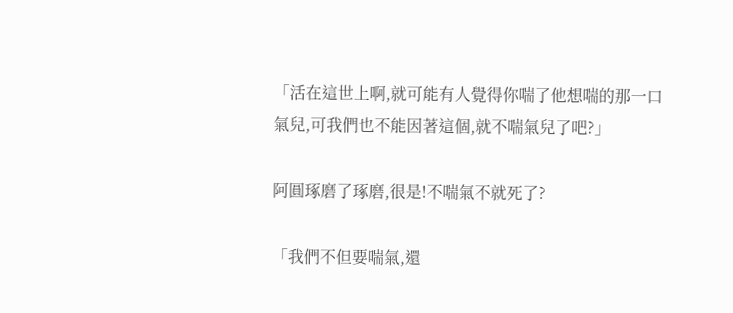「活在這世上啊,就可能有人覺得你喘了他想喘的那一口氣兒,可我們也不能因著這個,就不喘氣兒了吧?」

阿圓琢磨了琢磨,很是!不喘氣不就死了?

「我們不但要喘氣,還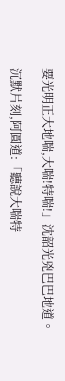要光明正大地喘,大喘!特喘!」沈韶光兇巴巴地道。

沉默片刻,阿圓道:「聽說大喘特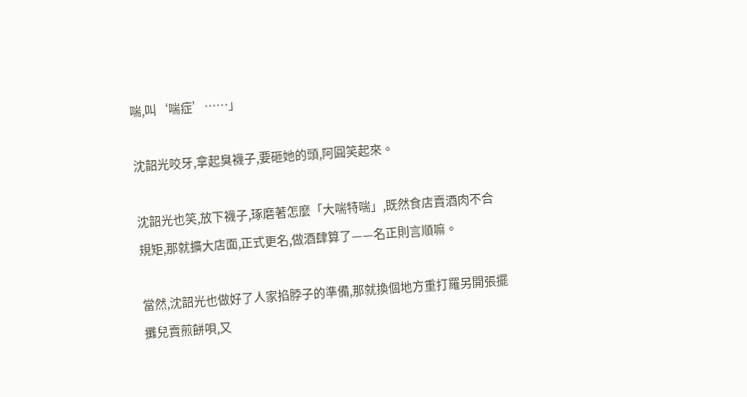喘,叫‘喘症’……」

沈韶光咬牙,拿起臭襪子,要砸她的頭,阿圓笑起來。

沈韶光也笑,放下襪子,琢磨著怎麼「大喘特喘」,既然食店賣酒肉不合規矩,那就擴大店面,正式更名,做酒肆算了——名正則言順嘛。

當然,沈韶光也做好了人家掐脖子的準備,那就換個地方重打羅另開張擺攤兒賣煎餅唄,又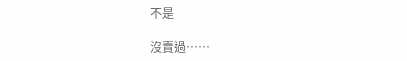不是

沒賣過……